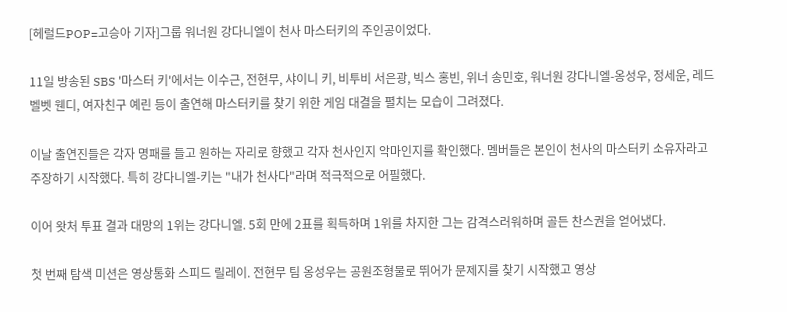[헤럴드POP=고승아 기자]그룹 워너원 강다니엘이 천사 마스터키의 주인공이었다.

11일 방송된 SBS '마스터 키'에서는 이수근, 전현무, 샤이니 키, 비투비 서은광, 빅스 홍빈, 위너 송민호, 워너원 강다니엘-옹성우, 정세운, 레드벨벳 웬디, 여자친구 예린 등이 출연해 마스터키를 찾기 위한 게임 대결을 펼치는 모습이 그려졌다.

이날 출연진들은 각자 명패를 들고 원하는 자리로 향했고 각자 천사인지 악마인지를 확인했다. 멤버들은 본인이 천사의 마스터키 소유자라고 주장하기 시작했다. 특히 강다니엘-키는 "내가 천사다"라며 적극적으로 어필했다.

이어 왓처 투표 결과 대망의 1위는 강다니엘. 5회 만에 2표를 획득하며 1위를 차지한 그는 감격스러워하며 골든 찬스권을 얻어냈다.

첫 번째 탐색 미션은 영상통화 스피드 릴레이. 전현무 팀 옹성우는 공원조형물로 뛰어가 문제지를 찾기 시작했고 영상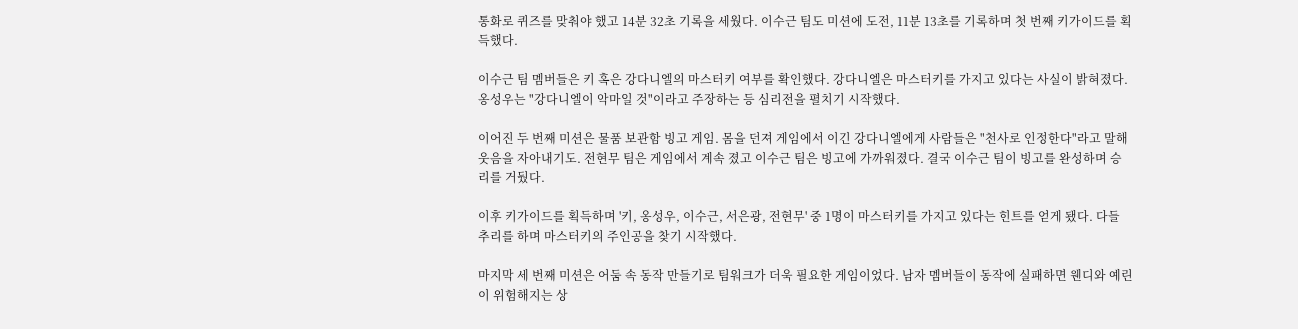통화로 퀴즈를 맞춰야 했고 14분 32초 기록을 세웠다. 이수근 팀도 미션에 도전, 11분 13초를 기록하며 첫 번째 키가이드를 획득했다.

이수근 팀 멤버들은 키 혹은 강다니엘의 마스터키 여부를 확인했다. 강다니엘은 마스터키를 가지고 있다는 사실이 밝혀졌다. 옹성우는 "강다니엘이 악마일 것"이라고 주장하는 등 심리전을 펼치기 시작했다.

이어진 두 번째 미션은 물품 보관함 빙고 게임. 몸을 던져 게임에서 이긴 강다니엘에게 사람들은 "천사로 인정한다"라고 말해 웃음을 자아내기도. 전현무 팀은 게임에서 계속 졌고 이수근 팀은 빙고에 가까워졌다. 결국 이수근 팀이 빙고를 완성하며 승리를 거뒀다.

이후 키가이드를 획득하며 '키, 옹성우, 이수근, 서은광, 전현무' 중 1명이 마스터키를 가지고 있다는 힌트를 얻게 됐다. 다들 추리를 하며 마스터키의 주인공을 찾기 시작했다.

마지막 세 번째 미션은 어둠 속 동작 만들기로 팀워크가 더욱 필요한 게임이었다. 남자 멤버들이 동작에 실패하면 웬디와 예린이 위험해지는 상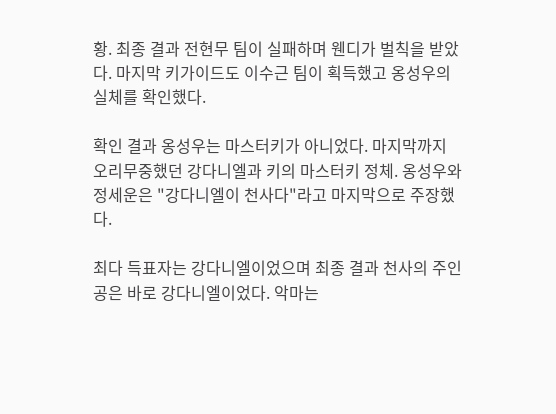황. 최종 결과 전현무 팀이 실패하며 웬디가 벌칙을 받았다. 마지막 키가이드도 이수근 팀이 획득했고 옹성우의 실체를 확인했다.

확인 결과 옹성우는 마스터키가 아니었다. 마지막까지 오리무중했던 강다니엘과 키의 마스터키 정체. 옹성우와 정세운은 "강다니엘이 천사다"라고 마지막으로 주장했다.

최다 득표자는 강다니엘이었으며 최종 결과 천사의 주인공은 바로 강다니엘이었다. 악마는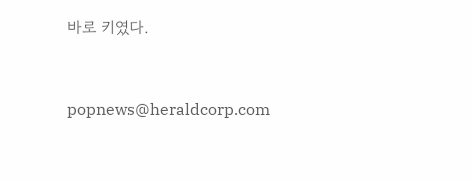바로 키였다.


popnews@heraldcorp.com